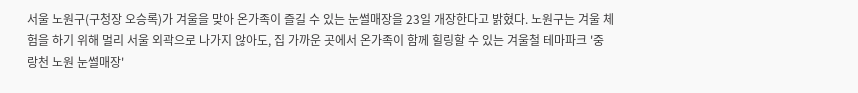서울 노원구(구청장 오승록)가 겨울을 맞아 온가족이 즐길 수 있는 눈썰매장을 23일 개장한다고 밝혔다. 노원구는 겨울 체험을 하기 위해 멀리 서울 외곽으로 나가지 않아도, 집 가까운 곳에서 온가족이 함께 힐링할 수 있는 겨울철 테마파크 '중랑천 노원 눈썰매장'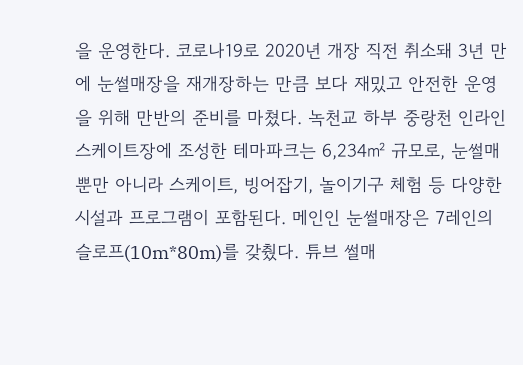을 운영한다. 코로나19로 2020년 개장 직전 취소돼 3년 만에 눈썰매장을 재개장하는 만큼 보다 재밌고 안전한 운영을 위해 만반의 준비를 마쳤다. 녹천교 하부 중랑천 인라인스케이트장에 조성한 테마파크는 6,234㎡ 규모로, 눈썰매뿐만 아니라 스케이트, 빙어잡기, 놀이기구 체험 등 다양한 시설과 프로그램이 포함된다. 메인인 눈썰매장은 7레인의 슬로프(10m*80m)를 갖췄다. 튜브 썰매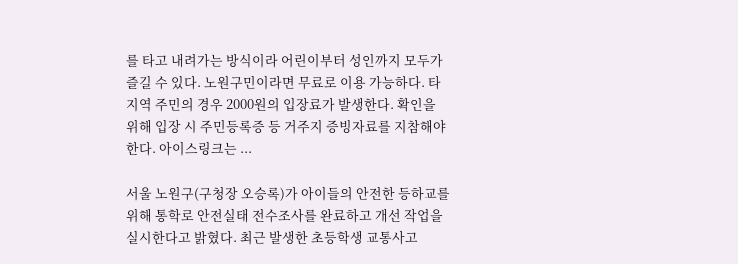를 타고 내려가는 방식이라 어린이부터 성인까지 모두가 즐길 수 있다. 노원구민이라면 무료로 이용 가능하다. 타지역 주민의 경우 2000원의 입장료가 발생한다. 확인을 위해 입장 시 주민등록증 등 거주지 증빙자료를 지참해야 한다. 아이스링크는 ...

서울 노원구(구청장 오승록)가 아이들의 안전한 등하교를 위해 통학로 안전실태 전수조사를 완료하고 개선 작업을 실시한다고 밝혔다. 최근 발생한 초등학생 교통사고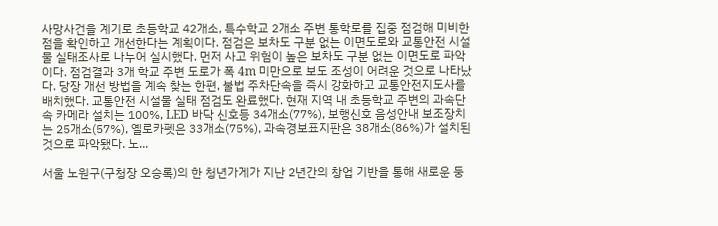사망사건을 계기로 초등학교 42개소, 특수학교 2개소 주변 통학로를 집중 점검해 미비한 점을 확인하고 개선한다는 계획이다. 점검은 보차도 구분 없는 이면도로와 교통안전 시설물 실태조사로 나누어 실시했다. 먼저 사고 위험이 높은 보차도 구분 없는 이면도로 파악이다. 점검결과 3개 학교 주변 도로가 폭 4m 미만으로 보도 조성이 어려운 것으로 나타났다. 당장 개선 방법을 계속 찾는 한편, 불법 주차단속을 즉시 강화하고 교통안전지도사를 배치했다. 교통안전 시설물 실태 점검도 완료했다. 현재 지역 내 초등학교 주변의 과속단속 카메라 설치는 100%, LED 바닥 신호등 34개소(77%), 보행신호 음성안내 보조장치는 25개소(57%), 옐로카펫은 33개소(75%), 과속경보표지판은 38개소(86%)가 설치된 것으로 파악됐다. 노...

서울 노원구(구청장 오승록)의 한 청년가게가 지난 2년간의 창업 기반을 통해 새로운 둥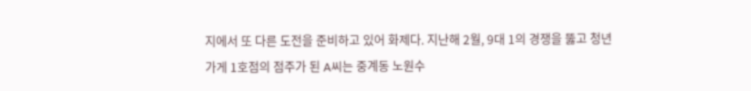지에서 또 다른 도전을 준비하고 있어 화제다. 지난해 2월, 9대 1의 경쟁을 뚫고 청년가게 1호점의 점주가 된 A씨는 중계동 노원수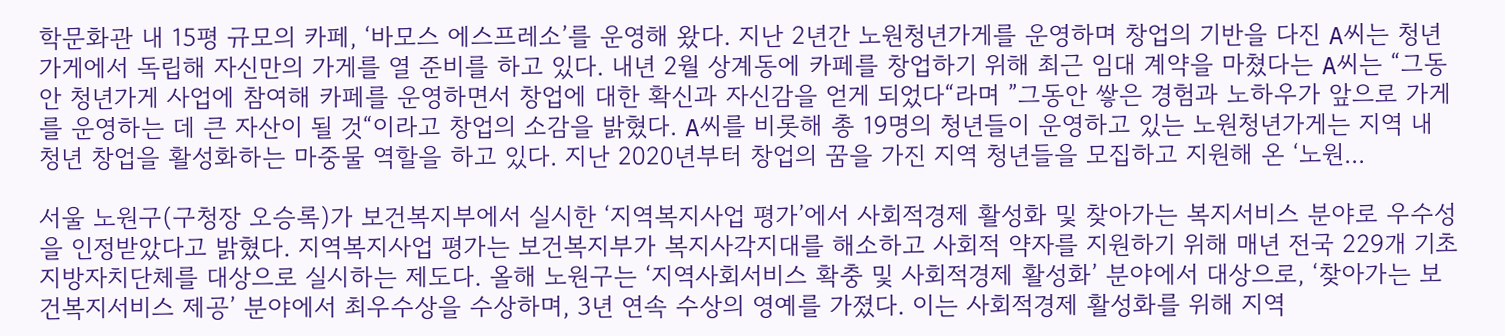학문화관 내 15평 규모의 카페, ‘바모스 에스프레소’를 운영해 왔다. 지난 2년간 노원청년가게를 운영하며 창업의 기반을 다진 A씨는 청년가게에서 독립해 자신만의 가게를 열 준비를 하고 있다. 내년 2월 상계동에 카페를 창업하기 위해 최근 임대 계약을 마쳤다는 A씨는 “그동안 청년가게 사업에 참여해 카페를 운영하면서 창업에 대한 확신과 자신감을 얻게 되었다“라며 ”그동안 쌓은 경험과 노하우가 앞으로 가게를 운영하는 데 큰 자산이 될 것“이라고 창업의 소감을 밝혔다. A씨를 비롯해 총 19명의 청년들이 운영하고 있는 노원청년가게는 지역 내 청년 창업을 활성화하는 마중물 역할을 하고 있다. 지난 2020년부터 창업의 꿈을 가진 지역 청년들을 모집하고 지원해 온 ‘노원...

서울 노원구(구청장 오승록)가 보건복지부에서 실시한 ‘지역복지사업 평가’에서 사회적경제 활성화 및 찾아가는 복지서비스 분야로 우수성을 인정받았다고 밝혔다. 지역복지사업 평가는 보건복지부가 복지사각지대를 해소하고 사회적 약자를 지원하기 위해 매년 전국 229개 기초지방자치단체를 대상으로 실시하는 제도다. 올해 노원구는 ‘지역사회서비스 확충 및 사회적경제 활성화’ 분야에서 대상으로, ‘찾아가는 보건복지서비스 제공’ 분야에서 최우수상을 수상하며, 3년 연속 수상의 영예를 가졌다. 이는 사회적경제 활성화를 위해 지역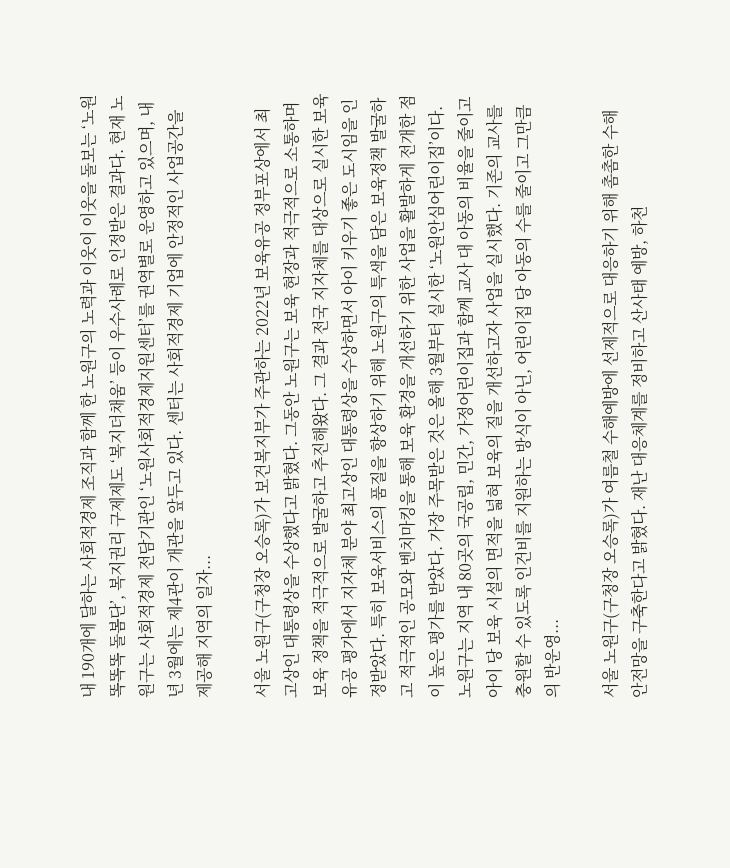내 190개에 달하는 사회적경제 조직과 함께 한 노원구의 노력과 이웃이 이웃을 돌보는 ‘노원 똑똑똑 돌봄단’, 복지권리 구제제도 ‘복지더채움’ 등이 우수사례로 인정받은 결과다. 현재 노원구는 사회적경제 전담기관인 ‘노원사회적경제지원센터’를 권역별로 운영하고 있으며, 내년 3월에는 제4관이 개관을 앞두고 있다. 센터는 사회적경제 기업에 안정적인 사업공간을 제공해 지역의 일자...

서울 노원구(구청장 오승록)가 보건복지부가 주관하는 2022년 보육유공 정부포상에서 최고상인 대통령상을 수상했다고 밝혔다. 그동안 노원구는 보육 현장과 적극적으로 소통하며 보육 정책을 적극적으로 발굴하고 추진해왔다. 그 결과 전국 지자체를 대상으로 실시한 보육유공 평가에서 지자체 분야 최고상인 대통령상을 수상하면서 아이 키우기 좋은 도시임을 인정받았다. 특히 보육서비스의 품질을 향상하기 위해 노원구의 특색을 담은 보육정책 발굴하고 적극적인 공모와 벤치마킹을 통해 보육 환경을 개선하기 위한 사업을 활발하게 전개한 점이 높은 평가를 받았다. 가장 주목받은 것은 올해 3월부터 실시한 ‘노원안심어린이집’이다. 노원구는 지역 내 80곳의 국공립, 민간, 가정어린이집과 함께 교사 대 아동의 비율을 줄이고 아이 당 보육 시설의 면적을 넓혀 보육의 질을 개선하고자 사업을 실시했다. 기존의 교사를 충원할 수 있도록 인건비를 지원하는 방식이 아닌, 어린이집 당 아동의 수를 줄이고 그만큼의 반운영...

서울 노원구(구청장 오승록)가 여름철 수해예방에 선제적으로 대응하기 위해 촘촘한 수해 안전망을 구축한다고 밝혔다. 재난 대응체계를 정비하고 산사태 예방, 하천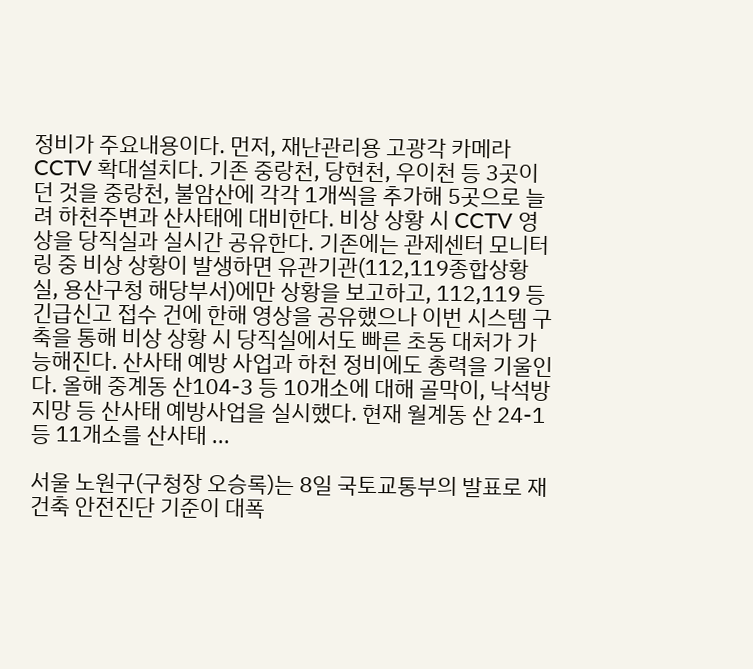정비가 주요내용이다. 먼저, 재난관리용 고광각 카메라 CCTV 확대설치다. 기존 중랑천, 당현천, 우이천 등 3곳이던 것을 중랑천, 불암산에 각각 1개씩을 추가해 5곳으로 늘려 하천주변과 산사태에 대비한다. 비상 상황 시 CCTV 영상을 당직실과 실시간 공유한다. 기존에는 관제센터 모니터링 중 비상 상황이 발생하면 유관기관(112,119종합상황실, 용산구청 해당부서)에만 상황을 보고하고, 112,119 등 긴급신고 접수 건에 한해 영상을 공유했으나 이번 시스템 구축을 통해 비상 상황 시 당직실에서도 빠른 초동 대처가 가능해진다. 산사태 예방 사업과 하천 정비에도 총력을 기울인다. 올해 중계동 산104-3 등 10개소에 대해 골막이, 낙석방지망 등 산사태 예방사업을 실시했다. 현재 월계동 산 24-1 등 11개소를 산사태 ...

서울 노원구(구청장 오승록)는 8일 국토교통부의 발표로 재건축 안전진단 기준이 대폭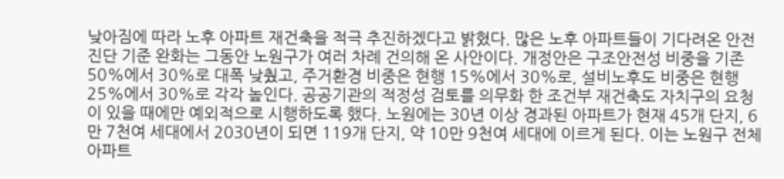낮아짐에 따라 노후 아파트 재건축을 적극 추진하겠다고 밝혔다. 많은 노후 아파트들이 기다려온 안전진단 기준 완화는 그동안 노원구가 여러 차례 건의해 온 사안이다. 개정안은 구조안전성 비중을 기존 50%에서 30%로 대폭 낮췄고, 주거환경 비중은 현행 15%에서 30%로, 설비노후도 비중은 현행 25%에서 30%로 각각 높인다. 공공기관의 적정성 검토를 의무화 한 조건부 재건축도 자치구의 요청이 있을 때에만 예외적으로 시행하도록 했다. 노원에는 30년 이상 경과된 아파트가 현재 45개 단지, 6만 7천여 세대에서 2030년이 되면 119개 단지, 약 10만 9천여 세대에 이르게 된다. 이는 노원구 전체 아파트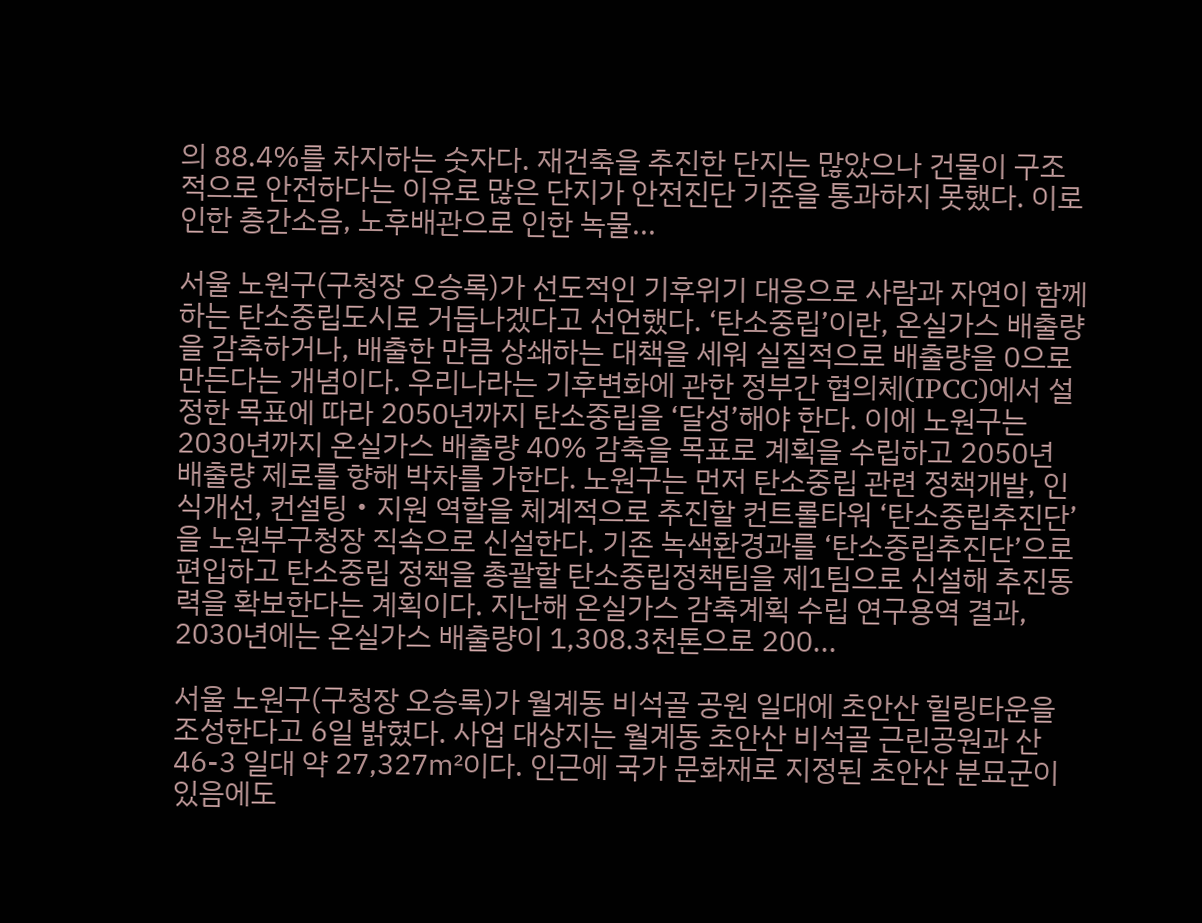의 88.4%를 차지하는 숫자다. 재건축을 추진한 단지는 많았으나 건물이 구조적으로 안전하다는 이유로 많은 단지가 안전진단 기준을 통과하지 못했다. 이로 인한 층간소음, 노후배관으로 인한 녹물...

서울 노원구(구청장 오승록)가 선도적인 기후위기 대응으로 사람과 자연이 함께하는 탄소중립도시로 거듭나겠다고 선언했다. ‘탄소중립’이란, 온실가스 배출량을 감축하거나, 배출한 만큼 상쇄하는 대책을 세워 실질적으로 배출량을 0으로 만든다는 개념이다. 우리나라는 기후변화에 관한 정부간 협의체(IPCC)에서 설정한 목표에 따라 2050년까지 탄소중립을 ‘달성’해야 한다. 이에 노원구는 2030년까지 온실가스 배출량 40% 감축을 목표로 계획을 수립하고 2050년 배출량 제로를 향해 박차를 가한다. 노원구는 먼저 탄소중립 관련 정책개발, 인식개선, 컨설팅‧지원 역할을 체계적으로 추진할 컨트롤타워 ‘탄소중립추진단’을 노원부구청장 직속으로 신설한다. 기존 녹색환경과를 ‘탄소중립추진단’으로 편입하고 탄소중립 정책을 총괄할 탄소중립정책팀을 제1팀으로 신설해 추진동력을 확보한다는 계획이다. 지난해 온실가스 감축계획 수립 연구용역 결과, 2030년에는 온실가스 배출량이 1,308.3천톤으로 200...

서울 노원구(구청장 오승록)가 월계동 비석골 공원 일대에 초안산 힐링타운을 조성한다고 6일 밝혔다. 사업 대상지는 월계동 초안산 비석골 근린공원과 산 46-3 일대 약 27,327㎡이다. 인근에 국가 문화재로 지정된 초안산 분묘군이 있음에도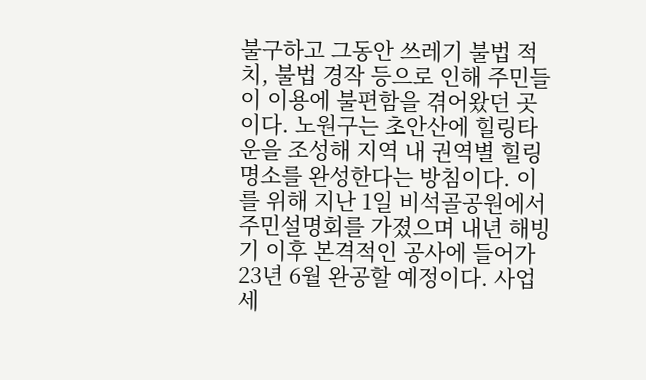불구하고 그동안 쓰레기 불법 적치, 불법 경작 등으로 인해 주민들이 이용에 불편함을 겪어왔던 곳이다. 노원구는 초안산에 힐링타운을 조성해 지역 내 권역별 힐링 명소를 완성한다는 방침이다. 이를 위해 지난 1일 비석골공원에서 주민설명회를 가졌으며 내년 해빙기 이후 본격적인 공사에 들어가 23년 6월 완공할 예정이다. 사업 세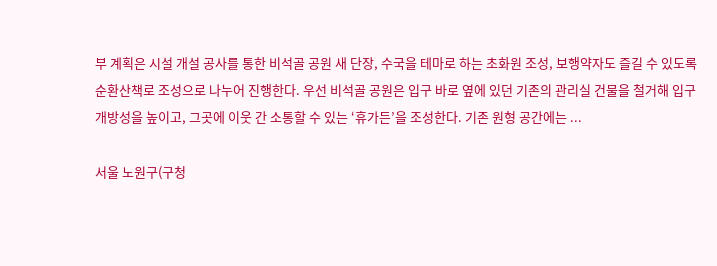부 계획은 시설 개설 공사를 통한 비석골 공원 새 단장, 수국을 테마로 하는 초화원 조성, 보행약자도 즐길 수 있도록 순환산책로 조성으로 나누어 진행한다. 우선 비석골 공원은 입구 바로 옆에 있던 기존의 관리실 건물을 철거해 입구 개방성을 높이고, 그곳에 이웃 간 소통할 수 있는 ‘휴가든’을 조성한다. 기존 원형 공간에는 ...

서울 노원구(구청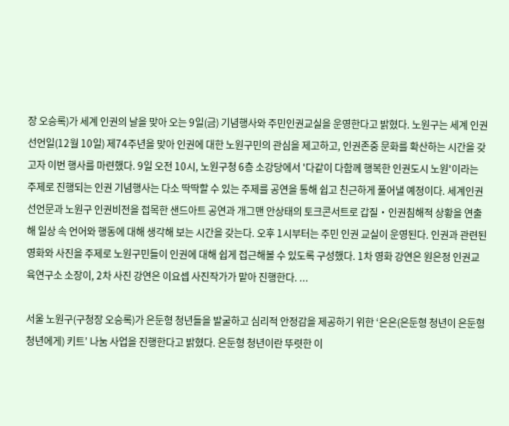장 오승록)가 세계 인권의 날을 맞아 오는 9일(금) 기념행사와 주민인권교실을 운영한다고 밝혔다. 노원구는 세계 인권 선언일(12월 10일) 제74주년을 맞아 인권에 대한 노원구민의 관심을 제고하고, 인권존중 문화를 확산하는 시간을 갖고자 이번 행사를 마련했다. 9일 오전 10시, 노원구청 6층 소강당에서 '다같이 다함께 행복한 인권도시 노원'이라는 주제로 진행되는 인권 기념행사는 다소 딱딱할 수 있는 주제를 공연을 통해 쉽고 친근하게 풀어낼 예정이다. 세계인권선언문과 노원구 인권비전을 접목한 샌드아트 공연과 개그맨 안상태의 토크콘서트로 갑질‧인권침해적 상황을 연출해 일상 속 언어와 행동에 대해 생각해 보는 시간을 갖는다. 오후 1시부터는 주민 인권 교실이 운영된다. 인권과 관련된 영화와 사진을 주제로 노원구민들이 인권에 대해 쉽게 접근해볼 수 있도록 구성했다. 1차 영화 강연은 원은정 인권교육연구소 소장이, 2차 사진 강연은 이요셉 사진작가가 맡아 진행한다. ...

서울 노원구(구청장 오승록)가 은둔형 청년들을 발굴하고 심리적 안정감을 제공하기 위한 ‘은은(은둔형 청년이 은둔형 청년에게) 키트’ 나눔 사업을 진행한다고 밝혔다. 은둔형 청년이란 뚜렷한 이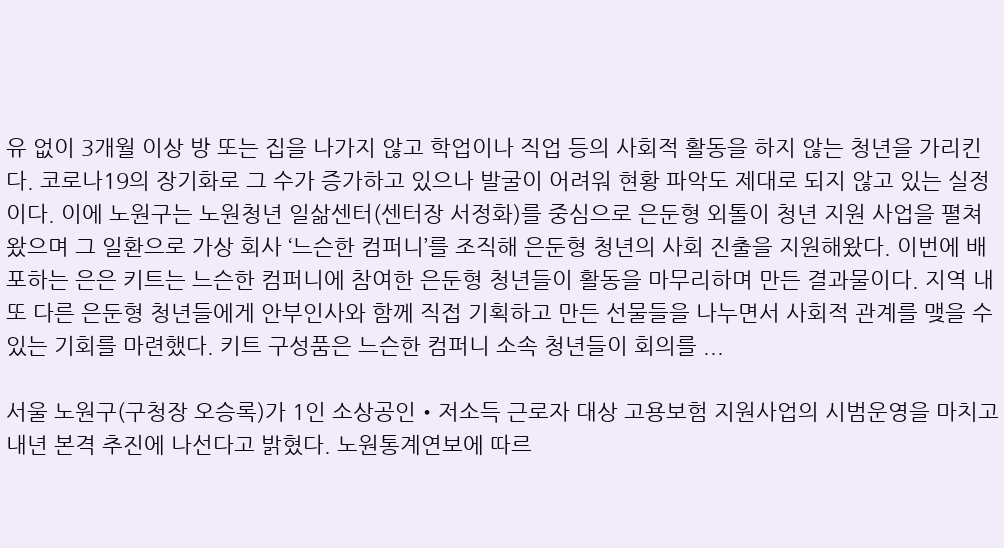유 없이 3개월 이상 방 또는 집을 나가지 않고 학업이나 직업 등의 사회적 활동을 하지 않는 청년을 가리킨다. 코로나19의 장기화로 그 수가 증가하고 있으나 발굴이 어려워 현황 파악도 제대로 되지 않고 있는 실정이다. 이에 노원구는 노원청년 일삶센터(센터장 서정화)를 중심으로 은둔형 외톨이 청년 지원 사업을 펼쳐왔으며 그 일환으로 가상 회사 ‘느슨한 컴퍼니’를 조직해 은둔형 청년의 사회 진출을 지원해왔다. 이번에 배포하는 은은 키트는 느슨한 컴퍼니에 참여한 은둔형 청년들이 활동을 마무리하며 만든 결과물이다. 지역 내 또 다른 은둔형 청년들에게 안부인사와 함께 직접 기획하고 만든 선물들을 나누면서 사회적 관계를 맺을 수 있는 기회를 마련했다. 키트 구성품은 느슨한 컴퍼니 소속 청년들이 회의를 ...

서울 노원구(구청장 오승록)가 1인 소상공인‧저소득 근로자 대상 고용보험 지원사업의 시범운영을 마치고 내년 본격 추진에 나선다고 밝혔다. 노원통계연보에 따르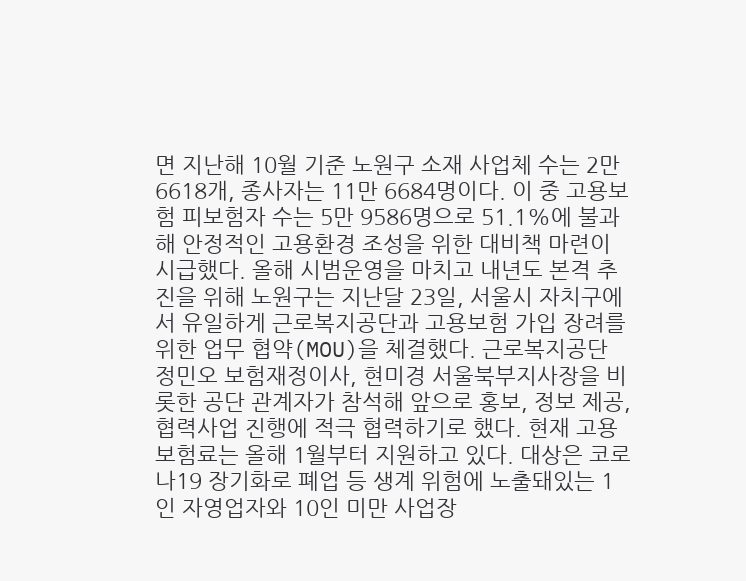면 지난해 10월 기준 노원구 소재 사업체 수는 2만 6618개, 종사자는 11만 6684명이다. 이 중 고용보험 피보험자 수는 5만 9586명으로 51.1%에 불과해 안정적인 고용환경 조성을 위한 대비책 마련이 시급했다. 올해 시범운영을 마치고 내년도 본격 추진을 위해 노원구는 지난달 23일, 서울시 자치구에서 유일하게 근로복지공단과 고용보험 가입 장려를 위한 업무 협약(MOU)을 체결했다. 근로복지공단 정민오 보험재정이사, 현미경 서울북부지사장을 비롯한 공단 관계자가 참석해 앞으로 홍보, 정보 제공, 협력사업 진행에 적극 협력하기로 했다. 현재 고용보험료는 올해 1월부터 지원하고 있다. 대상은 코로나19 장기화로 폐업 등 생계 위험에 노출돼있는 1인 자영업자와 10인 미만 사업장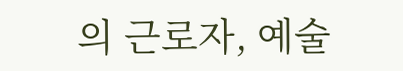의 근로자, 예술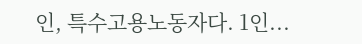인, 특수고용노동자다. 1인...